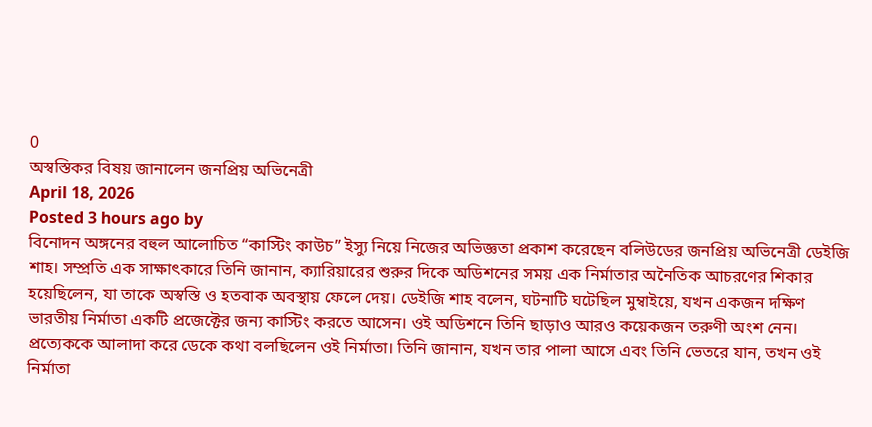0
অস্বস্তিকর বিষয় জানালেন জনপ্রিয় অভিনেত্রী
April 18, 2026
Posted 3 hours ago by
বিনোদন অঙ্গনের বহুল আলোচিত “কাস্টিং কাউচ” ইস্যু নিয়ে নিজের অভিজ্ঞতা প্রকাশ করেছেন বলিউডের জনপ্রিয় অভিনেত্রী ডেইজি শাহ। সম্প্রতি এক সাক্ষাৎকারে তিনি জানান, ক্যারিয়ারের শুরুর দিকে অডিশনের সময় এক নির্মাতার অনৈতিক আচরণের শিকার হয়েছিলেন, যা তাকে অস্বস্তি ও হতবাক অবস্থায় ফেলে দেয়। ডেইজি শাহ বলেন, ঘটনাটি ঘটেছিল মুম্বাইয়ে, যখন একজন দক্ষিণ ভারতীয় নির্মাতা একটি প্রজেক্টের জন্য কাস্টিং করতে আসেন। ওই অডিশনে তিনি ছাড়াও আরও কয়েকজন তরুণী অংশ নেন। প্রত্যেককে আলাদা করে ডেকে কথা বলছিলেন ওই নির্মাতা। তিনি জানান, যখন তার পালা আসে এবং তিনি ভেতরে যান, তখন ওই নির্মাতা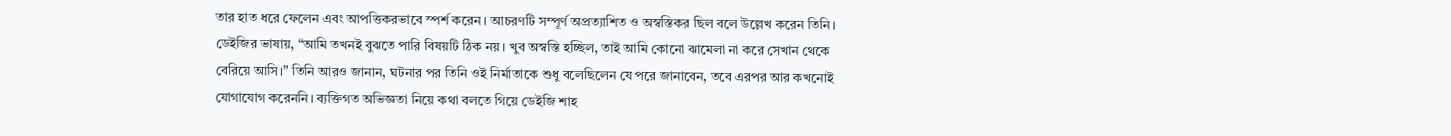তার হাত ধরে ফেলেন এবং আপত্তিকরভাবে স্পর্শ করেন। আচরণটি সম্পূর্ণ অপ্রত্যাশিত ও অস্বস্তিকর ছিল বলে উল্লেখ করেন তিনি। ডেইজির ভাষায়, “আমি তখনই বুঝতে পারি বিষয়টি ঠিক নয়। খুব অস্বস্তি হচ্ছিল, তাই আমি কোনো ঝামেলা না করে সেখান থেকে বেরিয়ে আসি।” তিনি আরও জানান, ঘটনার পর তিনি ওই নির্মাতাকে শুধু বলেছিলেন যে পরে জানাবেন, তবে এরপর আর কখনোই যোগাযোগ করেননি। ব্যক্তিগত অভিজ্ঞতা নিয়ে কথা বলতে গিয়ে ডেইজি শাহ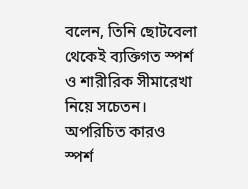বলেন, তিনি ছোটবেলা থেকেই ব্যক্তিগত স্পর্শ ও শারীরিক সীমারেখা নিয়ে সচেতন। অপরিচিত কারও স্পর্শ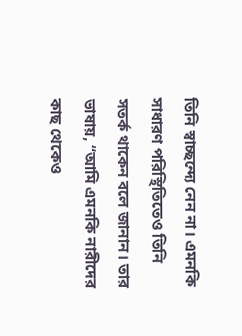তিনি স্বাচ্ছন্দ্যে নেন না। এমনকি সাধারণ পরিস্থিতিতেও তিনি সতর্ক থাকেন বলে জানান। তার ভাষায়, “আমি এমনকি নারীদের কাছ থেকেও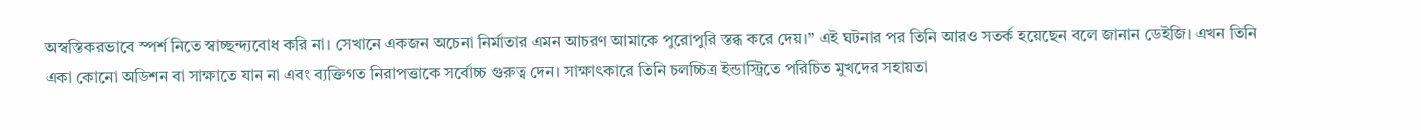অস্বস্তিকরভাবে স্পর্শ নিতে স্বাচ্ছন্দ্যবোধ করি না। সেখানে একজন অচেনা নির্মাতার এমন আচরণ আমাকে পুরোপুরি স্তব্ধ করে দেয়।” এই ঘটনার পর তিনি আরও সতর্ক হয়েছেন বলে জানান ডেইজি। এখন তিনি একা কোনো অডিশন বা সাক্ষাতে যান না এবং ব্যক্তিগত নিরাপত্তাকে সর্বোচ্চ গুরুত্ব দেন। সাক্ষাৎকারে তিনি চলচ্চিত্র ইন্ডাস্ট্রিতে পরিচিত মুখদের সহায়তা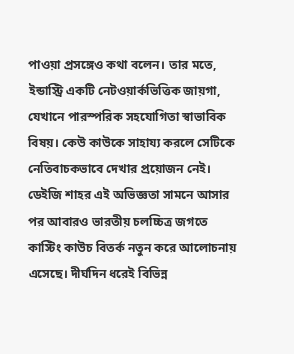পাওয়া প্রসঙ্গেও কথা বলেন। তার মতে, ইন্ডাস্ট্রি একটি নেটওয়ার্কভিত্তিক জায়গা, যেখানে পারস্পরিক সহযোগিতা স্বাভাবিক বিষয়। কেউ কাউকে সাহায্য করলে সেটিকে নেতিবাচকভাবে দেখার প্রয়োজন নেই। ডেইজি শাহর এই অভিজ্ঞতা সামনে আসার পর আবারও ভারতীয় চলচ্চিত্র জগতে কাস্টিং কাউচ বিতর্ক নতুন করে আলোচনায় এসেছে। দীর্ঘদিন ধরেই বিভিন্ন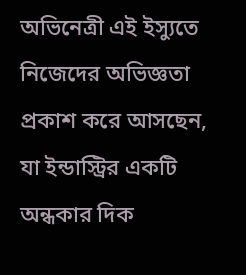অভিনেত্রী এই ইস্যুতে নিজেদের অভিজ্ঞতা প্রকাশ করে আসছেন, যা ইন্ডাস্ট্রির একটি অন্ধকার দিক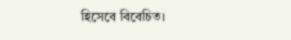হিসেবে বিবেচিত।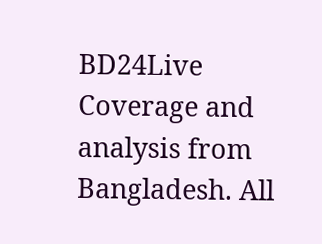BD24Live
Coverage and analysis from Bangladesh. All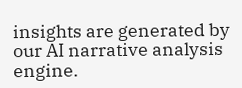insights are generated by our AI narrative analysis engine.